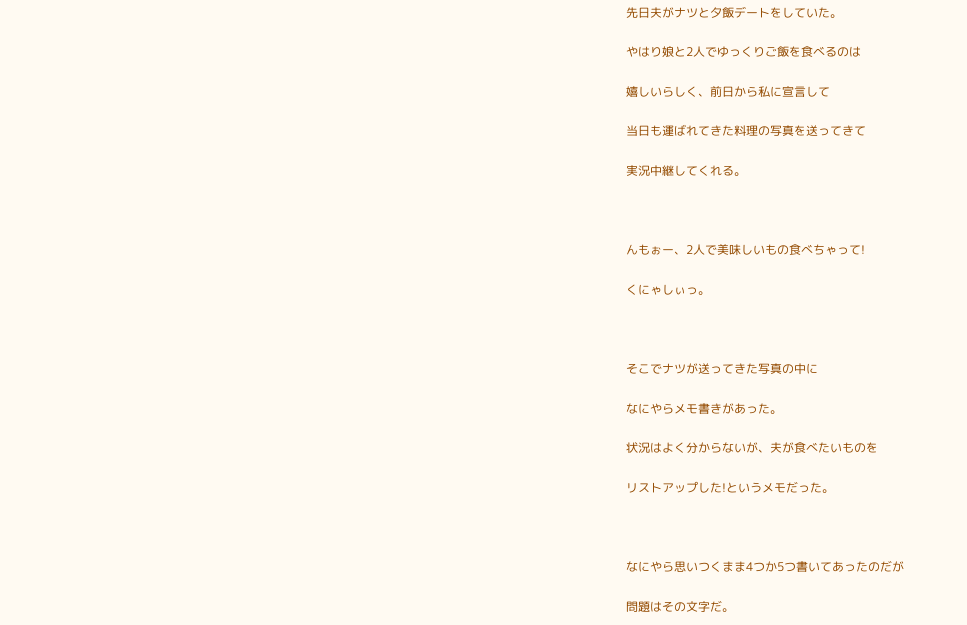先日夫がナツと夕飯デートをしていた。

やはり娘と2人でゆっくりご飯を食べるのは

嬉しいらしく、前日から私に宣言して

当日も運ばれてきた料理の写真を送ってきて

実況中継してくれる。



んもぉー、2人で美味しいもの食べちゃって!

くにゃしぃっ。



そこでナツが送ってきた写真の中に

なにやらメモ書きがあった。

状況はよく分からないが、夫が食べたいものを

リストアップした!というメモだった。



なにやら思いつくまま4つか5つ書いてあったのだが

問題はその文字だ。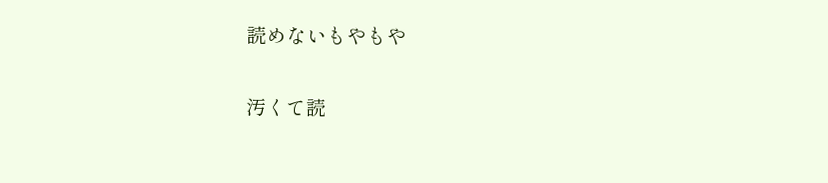読めないもやもや

汚くて読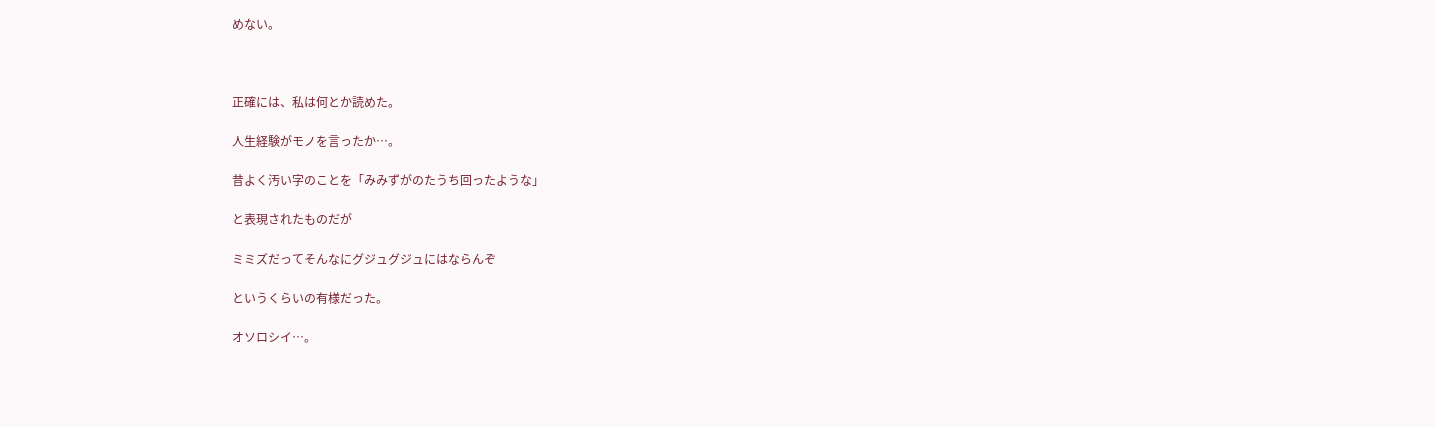めない。



正確には、私は何とか読めた。

人生経験がモノを言ったか…。

昔よく汚い字のことを「みみずがのたうち回ったような」

と表現されたものだが

ミミズだってそんなにグジュグジュにはならんぞ

というくらいの有様だった。

オソロシイ…。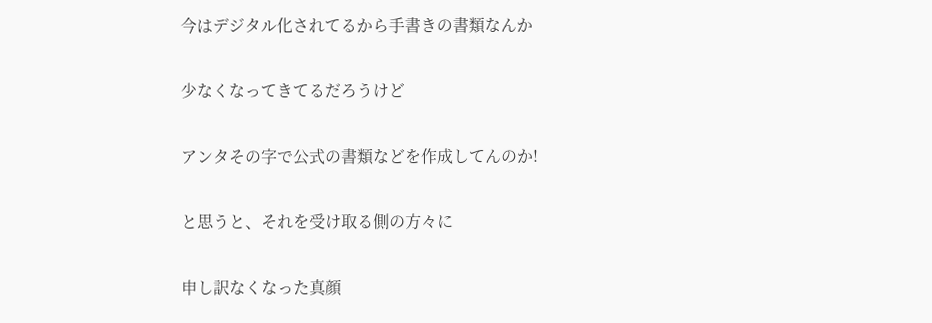今はデジタル化されてるから手書きの書類なんか

少なくなってきてるだろうけど

アンタその字で公式の書類などを作成してんのか!

と思うと、それを受け取る側の方々に

申し訳なくなった真顔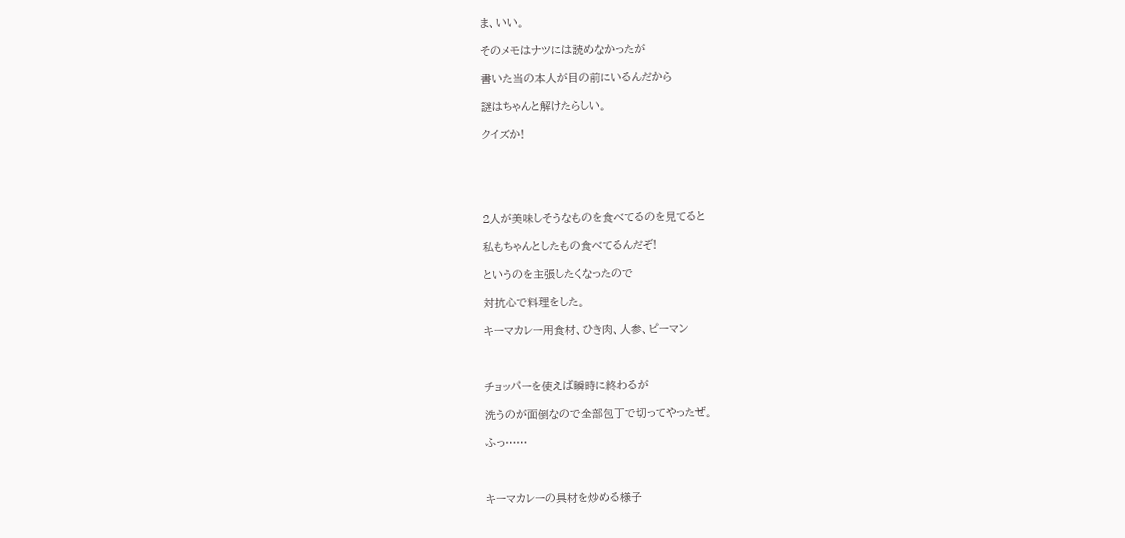ま、いい。

そのメモはナツには読めなかったが

書いた当の本人が目の前にいるんだから

謎はちゃんと解けたらしい。

クイズか!





2人が美味しそうなものを食べてるのを見てると

私もちゃんとしたもの食べてるんだぞ!

というのを主張したくなったので

対抗心で料理をした。

キーマカレー用食材、ひき肉、人参、ピーマン



チョッパーを使えば瞬時に終わるが

洗うのが面倒なので全部包丁で切ってやったぜ。

ふっ……



キーマカレーの具材を炒める様子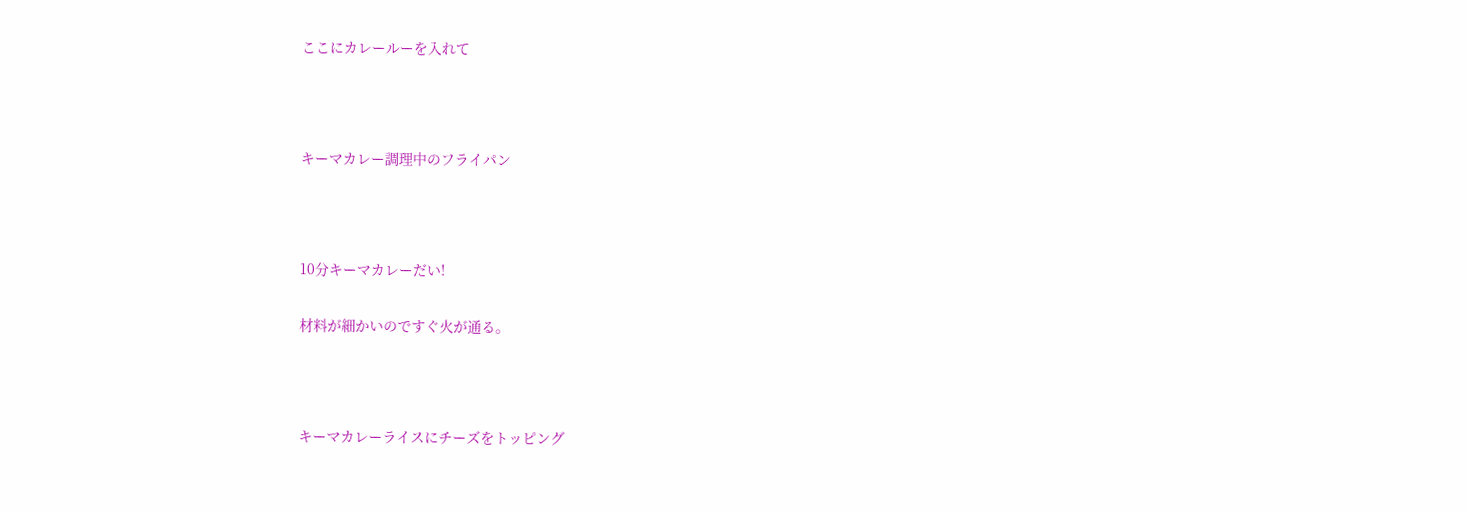ここにカレールーを入れて



キーマカレー調理中のフライパン



10分キーマカレーだい!

材料が細かいのですぐ火が通る。



キーマカレーライスにチーズをトッピング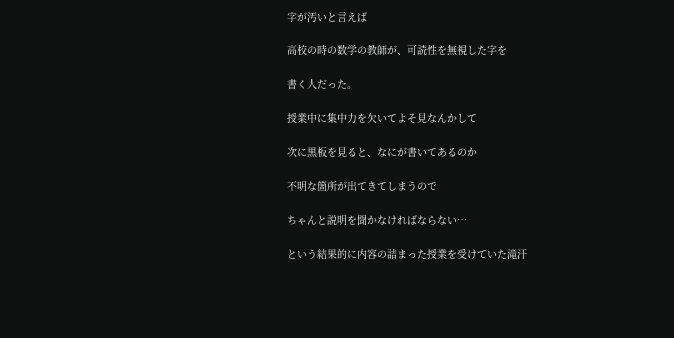字が汚いと言えば

高校の時の数学の教師が、可読性を無視した字を

書く人だった。

授業中に集中力を欠いてよそ見なんかして

次に黒板を見ると、なにが書いてあるのか

不明な箇所が出てきてしまうので

ちゃんと説明を聞かなければならない…

という結果的に内容の詰まった授業を受けていた滝汗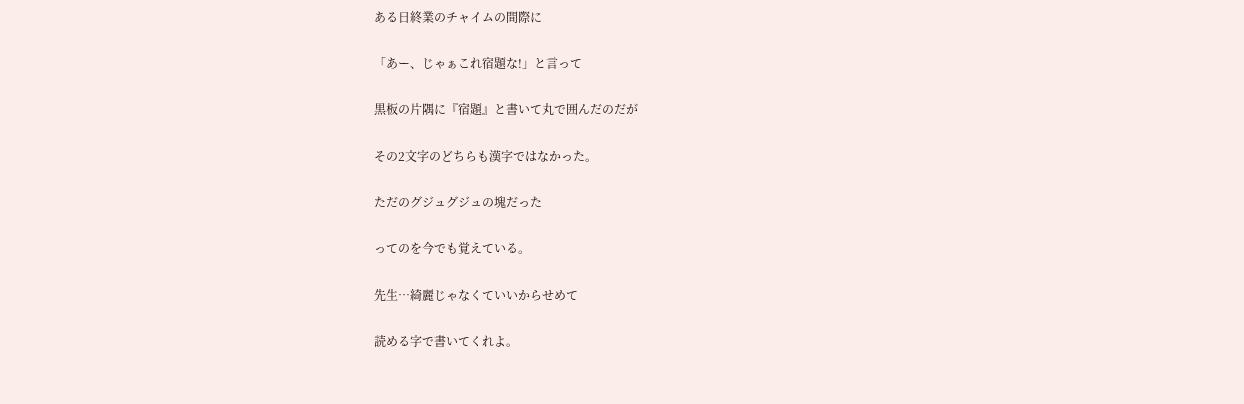ある日終業のチャイムの間際に

「あー、じゃぁこれ宿題な!」と言って

黒板の片隅に『宿題』と書いて丸で囲んだのだが

その2文字のどちらも漢字ではなかった。

ただのグジュグジュの塊だった

ってのを今でも覚えている。

先生…綺麗じゃなくていいからせめて

読める字で書いてくれよ。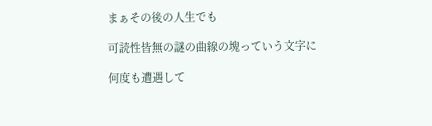まぁその後の人生でも

可読性皆無の謎の曲線の塊っていう文字に

何度も遭遇して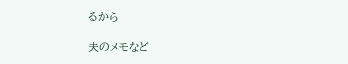るから

夫のメモなど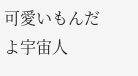可愛いもんだよ宇宙人